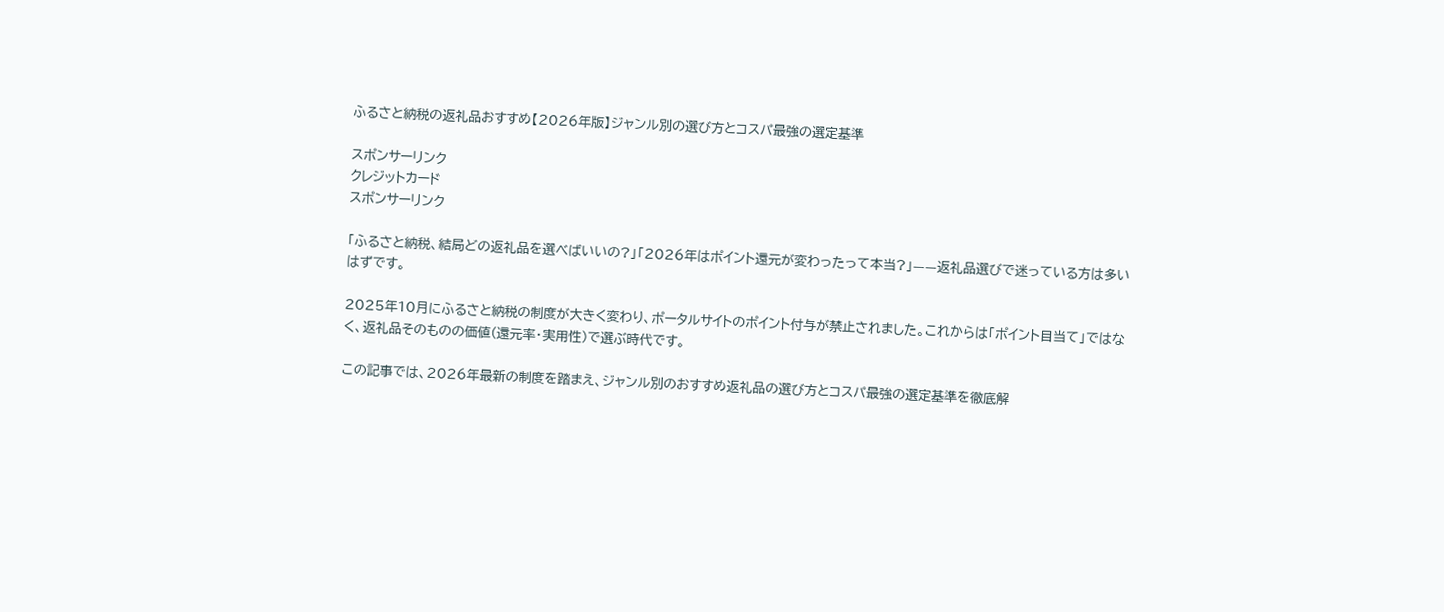ふるさと納税の返礼品おすすめ【2026年版】ジャンル別の選び方とコスパ最強の選定基準

スポンサーリンク
クレジットカード
スポンサーリンク

「ふるさと納税、結局どの返礼品を選べばいいの?」「2026年はポイント還元が変わったって本当?」——返礼品選びで迷っている方は多いはずです。

2025年10月にふるさと納税の制度が大きく変わり、ポータルサイトのポイント付与が禁止されました。これからは「ポイント目当て」ではなく、返礼品そのものの価値(還元率・実用性)で選ぶ時代です。

この記事では、2026年最新の制度を踏まえ、ジャンル別のおすすめ返礼品の選び方とコスパ最強の選定基準を徹底解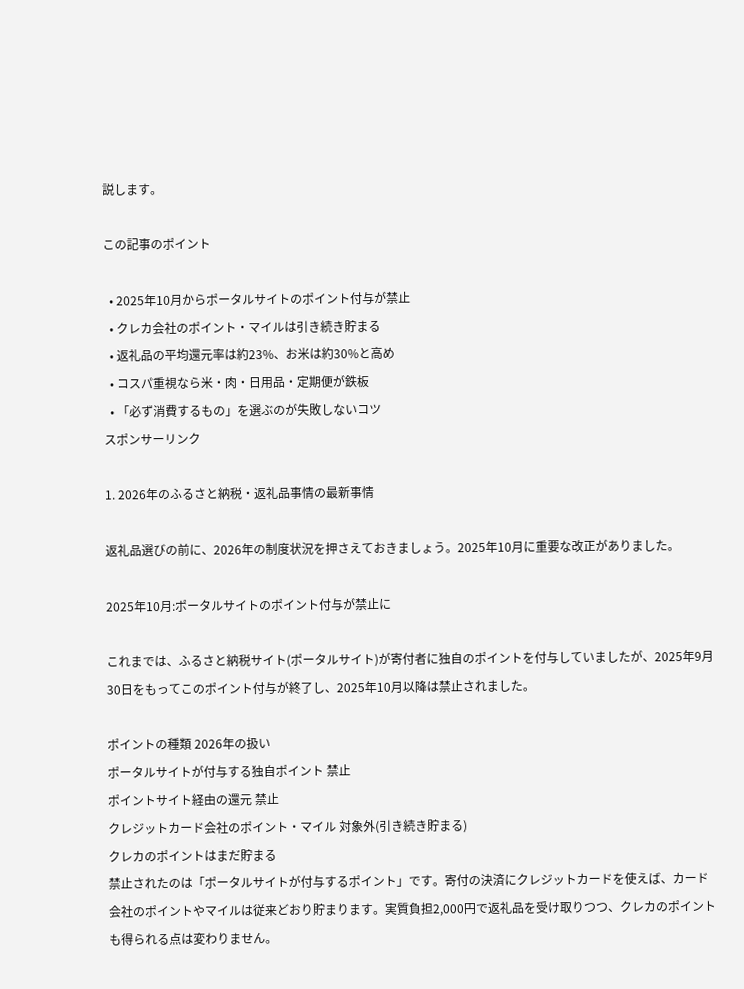説します。

この記事のポイント

  • 2025年10月からポータルサイトのポイント付与が禁止
  • クレカ会社のポイント・マイルは引き続き貯まる
  • 返礼品の平均還元率は約23%、お米は約30%と高め
  • コスパ重視なら米・肉・日用品・定期便が鉄板
  • 「必ず消費するもの」を選ぶのが失敗しないコツ
スポンサーリンク

1. 2026年のふるさと納税・返礼品事情の最新事情

返礼品選びの前に、2026年の制度状況を押さえておきましょう。2025年10月に重要な改正がありました。

2025年10月:ポータルサイトのポイント付与が禁止に

これまでは、ふるさと納税サイト(ポータルサイト)が寄付者に独自のポイントを付与していましたが、2025年9月30日をもってこのポイント付与が終了し、2025年10月以降は禁止されました。

ポイントの種類 2026年の扱い
ポータルサイトが付与する独自ポイント 禁止
ポイントサイト経由の還元 禁止
クレジットカード会社のポイント・マイル 対象外(引き続き貯まる)
クレカのポイントはまだ貯まる
禁止されたのは「ポータルサイトが付与するポイント」です。寄付の決済にクレジットカードを使えば、カード会社のポイントやマイルは従来どおり貯まります。実質負担2,000円で返礼品を受け取りつつ、クレカのポイントも得られる点は変わりません。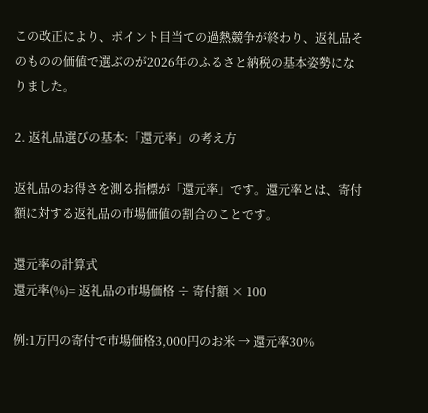この改正により、ポイント目当ての過熱競争が終わり、返礼品そのものの価値で選ぶのが2026年のふるさと納税の基本姿勢になりました。

2. 返礼品選びの基本:「還元率」の考え方

返礼品のお得さを測る指標が「還元率」です。還元率とは、寄付額に対する返礼品の市場価値の割合のことです。

還元率の計算式
還元率(%)= 返礼品の市場価格 ÷ 寄付額 × 100

例:1万円の寄付で市場価格3,000円のお米 → 還元率30%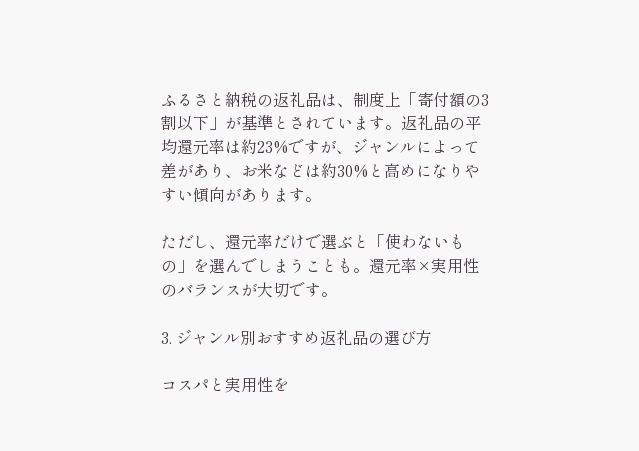ふるさと納税の返礼品は、制度上「寄付額の3割以下」が基準とされています。返礼品の平均還元率は約23%ですが、ジャンルによって差があり、お米などは約30%と高めになりやすい傾向があります。

ただし、還元率だけで選ぶと「使わないもの」を選んでしまうことも。還元率×実用性のバランスが大切です。

3. ジャンル別おすすめ返礼品の選び方

コスパと実用性を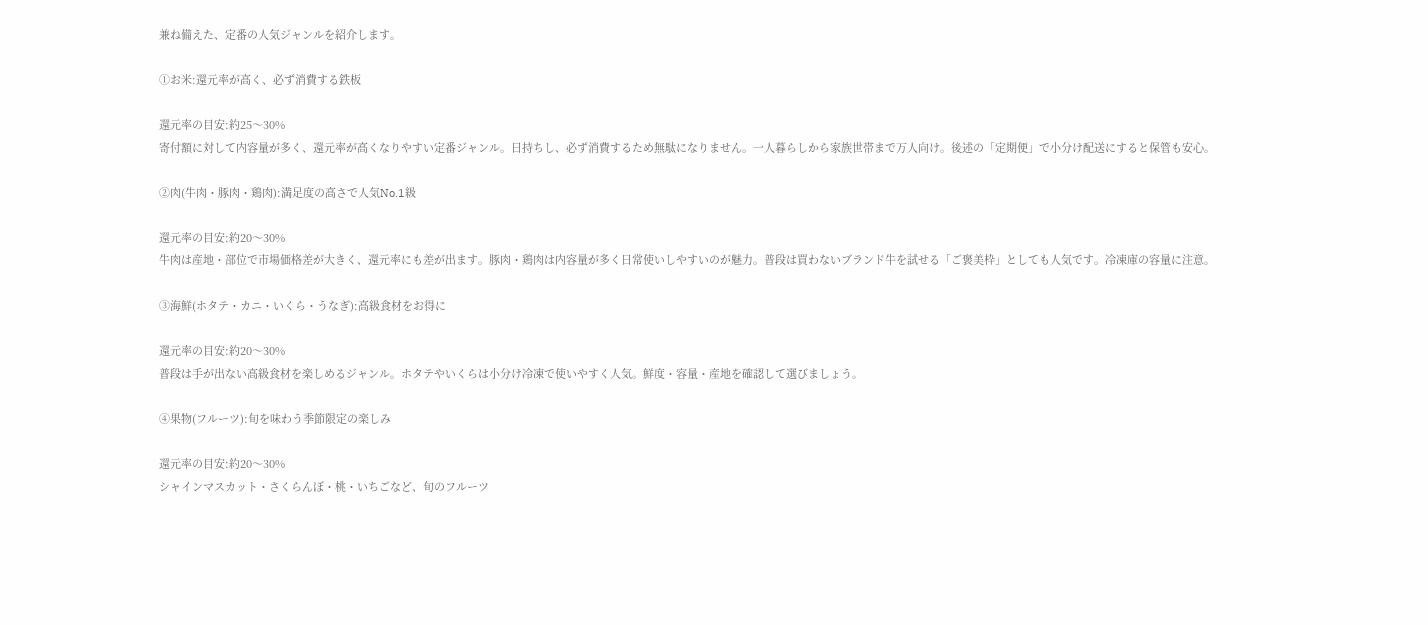兼ね備えた、定番の人気ジャンルを紹介します。

①お米:還元率が高く、必ず消費する鉄板

還元率の目安:約25〜30%
寄付額に対して内容量が多く、還元率が高くなりやすい定番ジャンル。日持ちし、必ず消費するため無駄になりません。一人暮らしから家族世帯まで万人向け。後述の「定期便」で小分け配送にすると保管も安心。

②肉(牛肉・豚肉・鶏肉):満足度の高さで人気No.1級

還元率の目安:約20〜30%
牛肉は産地・部位で市場価格差が大きく、還元率にも差が出ます。豚肉・鶏肉は内容量が多く日常使いしやすいのが魅力。普段は買わないブランド牛を試せる「ご褒美枠」としても人気です。冷凍庫の容量に注意。

③海鮮(ホタテ・カニ・いくら・うなぎ):高級食材をお得に

還元率の目安:約20〜30%
普段は手が出ない高級食材を楽しめるジャンル。ホタテやいくらは小分け冷凍で使いやすく人気。鮮度・容量・産地を確認して選びましょう。

④果物(フルーツ):旬を味わう季節限定の楽しみ

還元率の目安:約20〜30%
シャインマスカット・さくらんぼ・桃・いちごなど、旬のフルーツ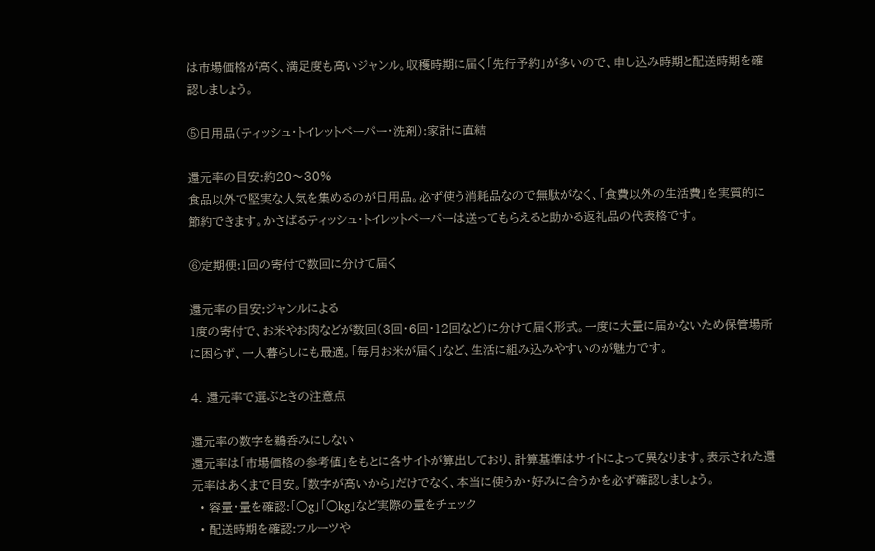は市場価格が高く、満足度も高いジャンル。収穫時期に届く「先行予約」が多いので、申し込み時期と配送時期を確認しましょう。

⑤日用品(ティッシュ・トイレットペーパー・洗剤):家計に直結

還元率の目安:約20〜30%
食品以外で堅実な人気を集めるのが日用品。必ず使う消耗品なので無駄がなく、「食費以外の生活費」を実質的に節約できます。かさばるティッシュ・トイレットペーパーは送ってもらえると助かる返礼品の代表格です。

⑥定期便:1回の寄付で数回に分けて届く

還元率の目安:ジャンルによる
1度の寄付で、お米やお肉などが数回(3回・6回・12回など)に分けて届く形式。一度に大量に届かないため保管場所に困らず、一人暮らしにも最適。「毎月お米が届く」など、生活に組み込みやすいのが魅力です。

4. 還元率で選ぶときの注意点

還元率の数字を鵜呑みにしない
還元率は「市場価格の参考値」をもとに各サイトが算出しており、計算基準はサイトによって異なります。表示された還元率はあくまで目安。「数字が高いから」だけでなく、本当に使うか・好みに合うかを必ず確認しましょう。
  • 容量・量を確認:「○g」「○kg」など実際の量をチェック
  • 配送時期を確認:フルーツや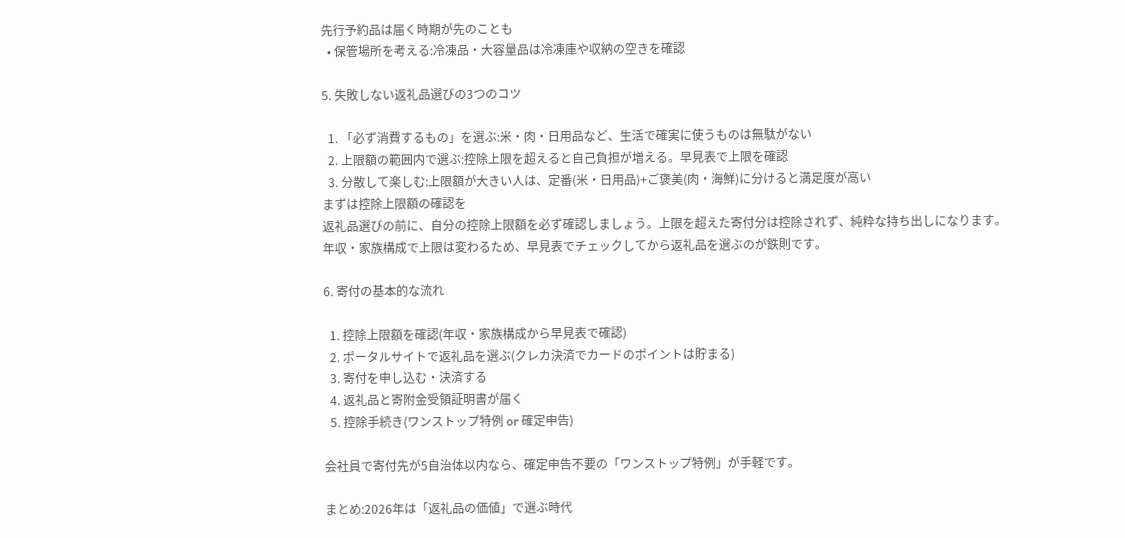先行予約品は届く時期が先のことも
  • 保管場所を考える:冷凍品・大容量品は冷凍庫や収納の空きを確認

5. 失敗しない返礼品選びの3つのコツ

  1. 「必ず消費するもの」を選ぶ:米・肉・日用品など、生活で確実に使うものは無駄がない
  2. 上限額の範囲内で選ぶ:控除上限を超えると自己負担が増える。早見表で上限を確認
  3. 分散して楽しむ:上限額が大きい人は、定番(米・日用品)+ご褒美(肉・海鮮)に分けると満足度が高い
まずは控除上限額の確認を
返礼品選びの前に、自分の控除上限額を必ず確認しましょう。上限を超えた寄付分は控除されず、純粋な持ち出しになります。年収・家族構成で上限は変わるため、早見表でチェックしてから返礼品を選ぶのが鉄則です。

6. 寄付の基本的な流れ

  1. 控除上限額を確認(年収・家族構成から早見表で確認)
  2. ポータルサイトで返礼品を選ぶ(クレカ決済でカードのポイントは貯まる)
  3. 寄付を申し込む・決済する
  4. 返礼品と寄附金受領証明書が届く
  5. 控除手続き(ワンストップ特例 or 確定申告)

会社員で寄付先が5自治体以内なら、確定申告不要の「ワンストップ特例」が手軽です。

まとめ:2026年は「返礼品の価値」で選ぶ時代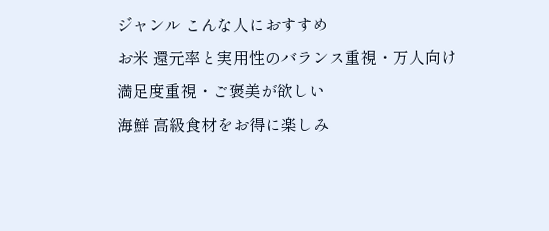ジャンル こんな人におすすめ
お米 還元率と実用性のバランス重視・万人向け
満足度重視・ご褒美が欲しい
海鮮 高級食材をお得に楽しみ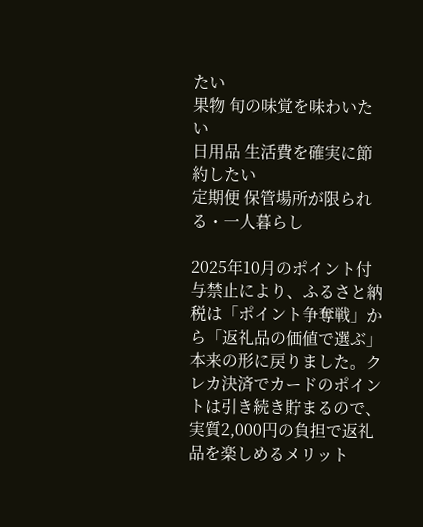たい
果物 旬の味覚を味わいたい
日用品 生活費を確実に節約したい
定期便 保管場所が限られる・一人暮らし

2025年10月のポイント付与禁止により、ふるさと納税は「ポイント争奪戦」から「返礼品の価値で選ぶ」本来の形に戻りました。クレカ決済でカードのポイントは引き続き貯まるので、実質2,000円の負担で返礼品を楽しめるメリット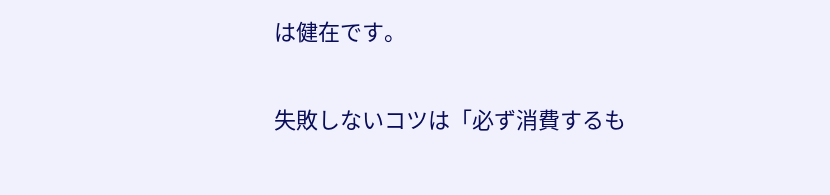は健在です。

失敗しないコツは「必ず消費するも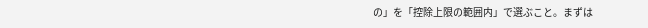の」を「控除上限の範囲内」で選ぶこと。まずは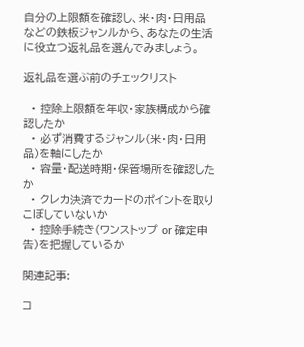自分の上限額を確認し、米・肉・日用品などの鉄板ジャンルから、あなたの生活に役立つ返礼品を選んでみましょう。

返礼品を選ぶ前のチェックリスト

  • 控除上限額を年収・家族構成から確認したか
  • 必ず消費するジャンル(米・肉・日用品)を軸にしたか
  • 容量・配送時期・保管場所を確認したか
  • クレカ決済でカードのポイントを取りこぼしていないか
  • 控除手続き(ワンストップ or 確定申告)を把握しているか

関連記事:

コ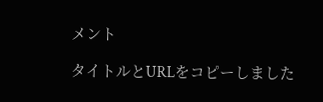メント

タイトルとURLをコピーしました